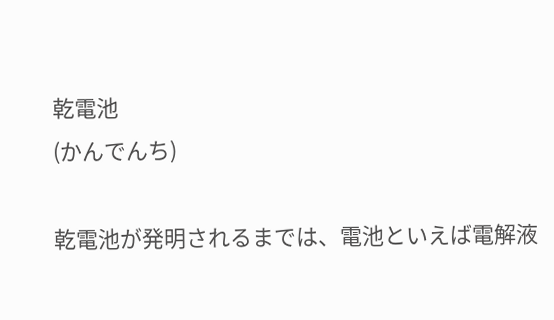乾電池
(かんでんち)

乾電池が発明されるまでは、電池といえば電解液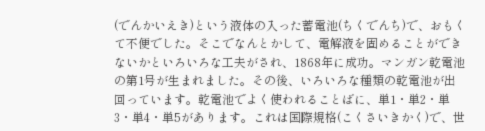(でんかいえき)という液体の入った蓄電池(ちくでんち)で、おもくて不便でした。そこでなんとかして、電解液を固めることができないかといろいろな工夫がされ、1868年に成功。マンガン乾電池の第1号が生まれました。その後、いろいろな種類の乾電池が出回っています。乾電池でよく使われることばに、単1・単2・単3・単4・単5があります。これは国際規格(こくさいきかく)で、世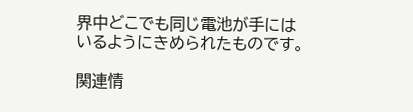界中どこでも同じ電池が手にはいるようにきめられたものです。

関連情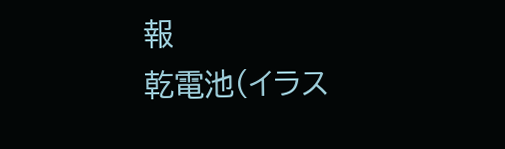報
乾電池(イラス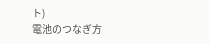ト)
電池のつなぎ方